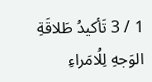1 / 3 تَأكيدُ طَلاقَةِ الوَجهِ لِلُامَراءِ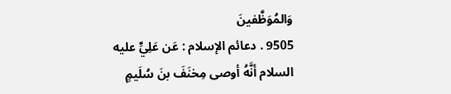وَالمُوَظَّفينَ
9505 . دعائم الإسلام : عَن عَلِيٍّ عليه السلام أنَّهُ أوصى مِخنَفَ بنَ سُلَيمٍ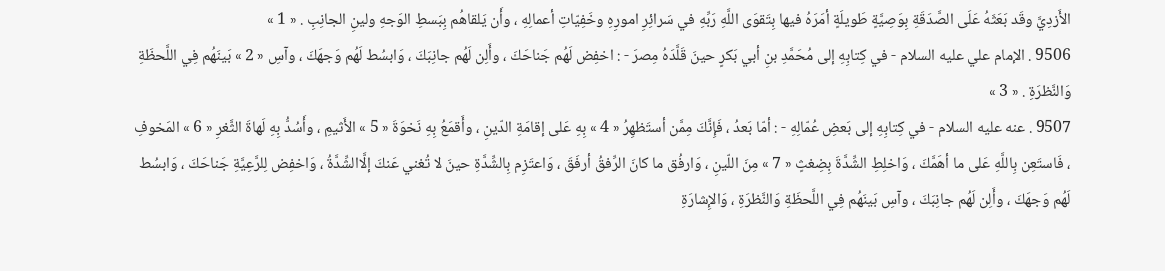الأَزدِيَّ وقَد بَعَثَهُ عَلَى الصَّدَقَةِ بِوَصِيَّةٍ طَويلَةٍ أمَرَهُ فيها بِتَقوَى اللَّهِ رَبِّهِ في سَرائِرِ امورِهِ وخَفِيّاتِ أعمالِهِ ، وأَن يَلقاهُم بِبَسطِ الوَجهِ ولينِ الجانِبِ . « 1 »
9506 . الإمام علي عليه السلام - في كِتابِهِ إلى مُحَمَّدِ بنِ أبي بَكرٍ حينَ قَلَّدَهُ مِصرَ - : اخفِض لَهُم جَناحَكَ ، وأَلِن لَهُم جانِبَكَ ، وَابسُط لَهُم وَجهَكَ ، وآسِ « 2 » بَينَهُم فِي اللَّحظَةِ وَالنَّظرَةِ . « 3 »
9507 . عنه عليه السلام - في كِتابِهِ إلى بَعضِ عُمّالِهِ - : أمّا بَعدُ ، فَإِنَّكَ مِمَّن أستَظهِرُ « 4 » بِهِ عَلى إقامَةِ الدّينِ ، وأَقمَعُ بِهِ نَخوَةَ « 5 » الأَثيمِ ، وأَسُدُّ بِهِ لَهاةَ الثَّغرِ « 6 » المَخوفِ ، فَاستَعِن بِاللَّهِ عَلى ما أهَمَّكَ ، وَاخلِطِ الشِّدَّةَ بِضِغثٍ « 7 » مِنَ اللّينِ ، وَارفُق ما كانَ الرِّفقُ أرفَقَ ، وَاعتَزِم بِالشِّدَّةِ حينَ لا تُغني عَنكَ إلَّاالشِّدَّةُ ، وَاخفِض لِلرَّعِيَّةِ جَناحَكَ ، وَابسُط لَهُم وَجهَكَ ، وأَلِن لَهُم جانِبَكَ ، وآسِ بَينَهُم فِي اللَّحظَةِ وَالنَّظرَةِ ، وَالإِشارَةِ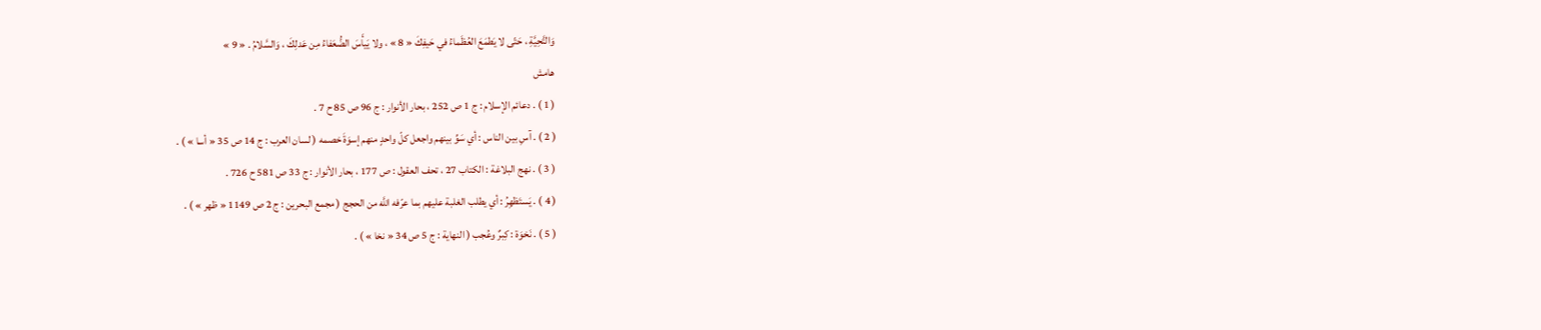وَالتَّحِيَّةِ ، حَتّى لا يَطمَعَ العُظَماءُ في حَيفِكَ « 8 » ، ولا يَيأَسَ الضُّعَفاءُ مِن عَدلِكَ ، وَالسَّلامُ . « 9 »
هامش
( 1 ) . دعائم الإسلام : ج 1 ص 252 ، بحار الأنوار : ج 96 ص 85 ح 7 .
( 2 ) . آسِ بين الناس : أي سَوِّ بينهم واجعل كلّ واحدٍ منهم إسوَةَ خصمه ( لسان العرب : ج 14 ص 35 « أسا » ) .
( 3 ) . نهج البلاغة : الكتاب 27 ، تحف العقول : ص 177 ، بحار الأنوار : ج 33 ص 581 ح 726 .
( 4 ) . يَستَظهِرُ : أي يطلب الغلبة عليهم بما عرّفه اللَّه من الحجج ( مجمع البحرين : ج 2 ص 1149 « ظهر » ) .
( 5 ) . نَخوَة : كِبرٌ وعُجب ( النهاية : ج 5 ص 34 « نخا » ) .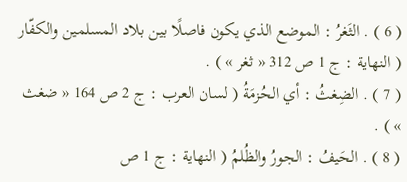( 6 ) . الثَغرُ : الموضع الذي يكون فاصلًا بين بلاد المسلمين والكفّار ( النهاية : ج 1 ص 312 « ثغر » ) .
( 7 ) . الضِغثُ : أي الحُزمَةُ ( لسان العرب : ج 2 ص 164 « ضغث » ) .
( 8 ) . الحَيفُ : الجورُ والظُلمُ ( النهاية : ج 1 ص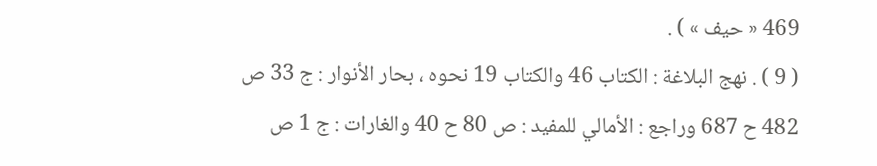469 « حيف » ) .
( 9 ) . نهج البلاغة : الكتاب 46 والكتاب 19 نحوه ، بحار الأنوار : ج 33 ص 482 ح 687 وراجع : الأمالي للمفيد : ص 80 ح 40 والغارات : ج 1 ص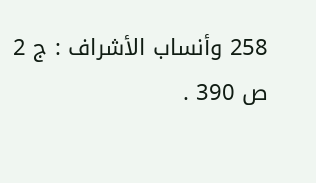258 وأنساب الأشراف : ج 2 ص 390 .